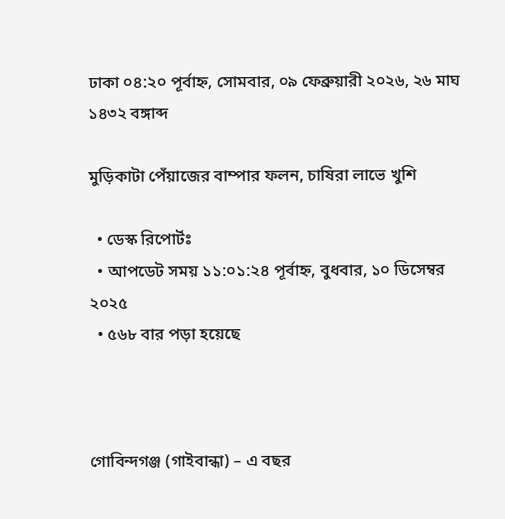ঢাকা ০৪:২০ পূর্বাহ্ন, সোমবার, ০৯ ফেব্রুয়ারী ২০২৬, ২৬ মাঘ ১৪৩২ বঙ্গাব্দ

মুড়িকাটা পেঁয়াজের বাম্পার ফলন, চাষিরা লাভে খুশি

  • ডেস্ক রিপোর্টঃ
  • আপডেট সময় ১১:০১:২৪ পূর্বাহ্ন, বুধবার, ১০ ডিসেম্বর ২০২৫
  • ৫৬৮ বার পড়া হয়েছে



গোবিন্দগঞ্জ (গাইবান্ধা) – এ বছর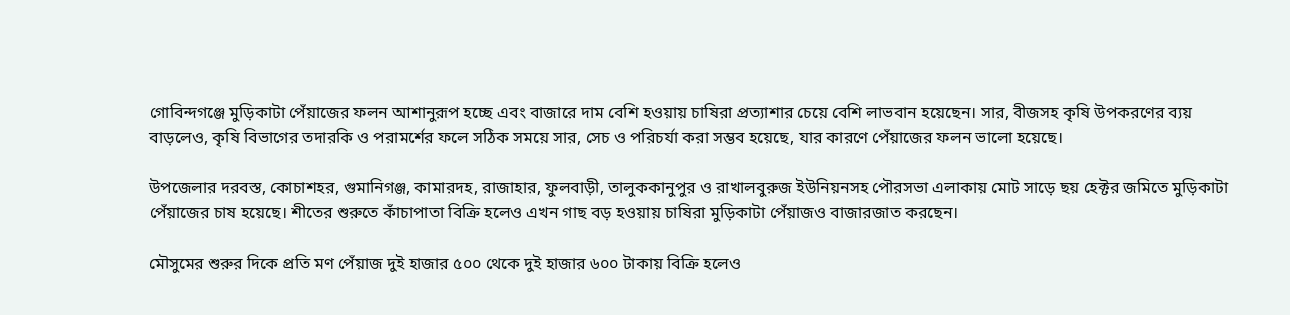গোবিন্দগঞ্জে মুড়িকাটা পেঁয়াজের ফলন আশানুরূপ হচ্ছে এবং বাজারে দাম বেশি হওয়ায় চাষিরা প্রত্যাশার চেয়ে বেশি লাভবান হয়েছেন। সার, বীজসহ কৃষি উপকরণের ব্যয় বাড়লেও, কৃষি বিভাগের তদারকি ও পরামর্শের ফলে সঠিক সময়ে সার, সেচ ও পরিচর্যা করা সম্ভব হয়েছে, যার কারণে পেঁয়াজের ফলন ভালো হয়েছে।

উপজেলার দরবস্ত, কোচাশহর, গুমানিগঞ্জ, কামারদহ, রাজাহার, ফুলবাড়ী, তালুককানুপুর ও রাখালবুরুজ ইউনিয়নসহ পৌরসভা এলাকায় মোট সাড়ে ছয় হেক্টর জমিতে মুড়িকাটা পেঁয়াজের চাষ হয়েছে। শীতের শুরুতে কাঁচাপাতা বিক্রি হলেও এখন গাছ বড় হওয়ায় চাষিরা মুড়িকাটা পেঁয়াজও বাজারজাত করছেন।

মৌসুমের শুরুর দিকে প্রতি মণ পেঁয়াজ দুই হাজার ৫০০ থেকে দুই হাজার ৬০০ টাকায় বিক্রি হলেও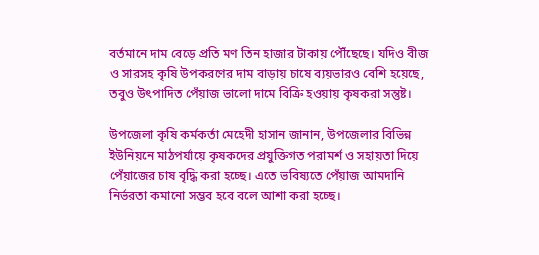বর্তমানে দাম বেড়ে প্রতি মণ তিন হাজার টাকায় পৌঁছেছে। যদিও বীজ ও সারসহ কৃষি উপকরণের দাম বাড়ায় চাষে ব্যয়ভারও বেশি হয়েছে, তবুও উৎপাদিত পেঁয়াজ ভালো দামে বিক্রি হওয়ায় কৃষকরা সন্তুষ্ট।

উপজেলা কৃষি কর্মকর্তা মেহেদী হাসান জানান, উপজেলার বিভিন্ন ইউনিয়নে মাঠপর্যায়ে কৃষকদের প্রযুক্তিগত পরামর্শ ও সহায়তা দিয়ে পেঁয়াজের চাষ বৃদ্ধি করা হচ্ছে। এতে ভবিষ্যতে পেঁয়াজ আমদানি নির্ভরতা কমানো সম্ভব হবে বলে আশা করা হচ্ছে।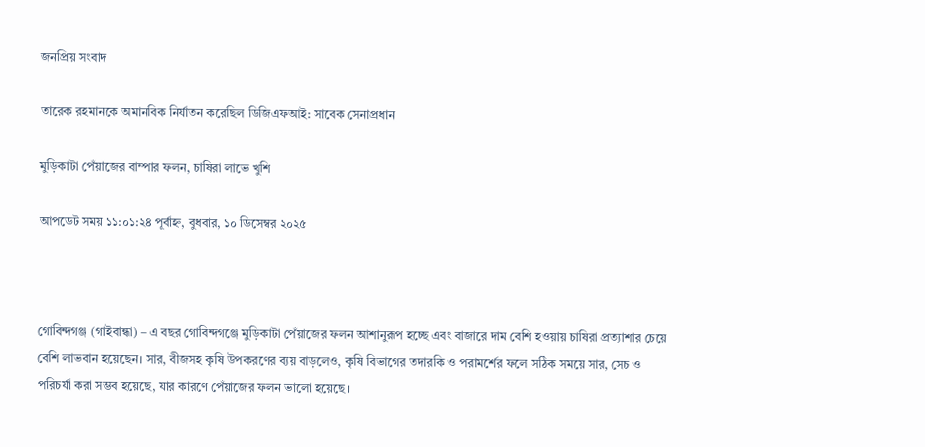জনপ্রিয় সংবাদ

তারেক রহমানকে অমানবিক নির্যাতন করেছিল ডিজিএফআই: সাবেক সেনাপ্রধান

মুড়িকাটা পেঁয়াজের বাম্পার ফলন, চাষিরা লাভে খুশি

আপডেট সময় ১১:০১:২৪ পূর্বাহ্ন, বুধবার, ১০ ডিসেম্বর ২০২৫



গোবিন্দগঞ্জ (গাইবান্ধা) – এ বছর গোবিন্দগঞ্জে মুড়িকাটা পেঁয়াজের ফলন আশানুরূপ হচ্ছে এবং বাজারে দাম বেশি হওয়ায় চাষিরা প্রত্যাশার চেয়ে বেশি লাভবান হয়েছেন। সার, বীজসহ কৃষি উপকরণের ব্যয় বাড়লেও, কৃষি বিভাগের তদারকি ও পরামর্শের ফলে সঠিক সময়ে সার, সেচ ও পরিচর্যা করা সম্ভব হয়েছে, যার কারণে পেঁয়াজের ফলন ভালো হয়েছে।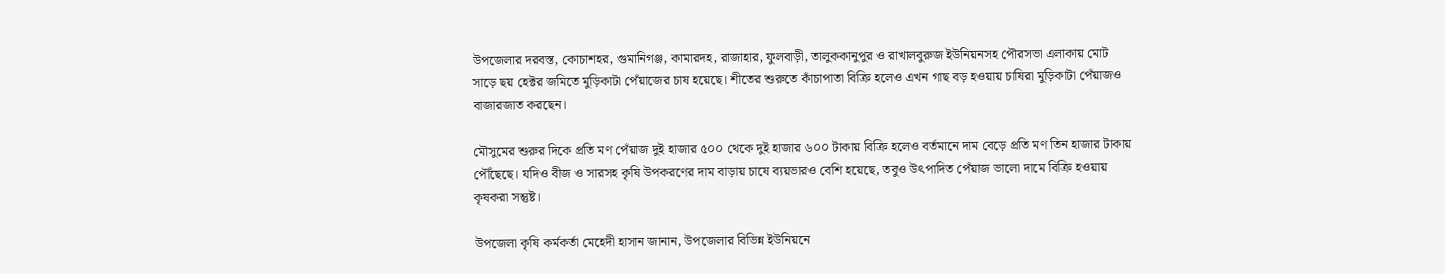উপজেলার দরবস্ত, কোচাশহর, গুমানিগঞ্জ, কামারদহ, রাজাহার, ফুলবাড়ী, তালুককানুপুর ও রাখালবুরুজ ইউনিয়নসহ পৌরসভা এলাকায় মোট সাড়ে ছয় হেক্টর জমিতে মুড়িকাটা পেঁয়াজের চাষ হয়েছে। শীতের শুরুতে কাঁচাপাতা বিক্রি হলেও এখন গাছ বড় হওয়ায় চাষিরা মুড়িকাটা পেঁয়াজও বাজারজাত করছেন।

মৌসুমের শুরুর দিকে প্রতি মণ পেঁয়াজ দুই হাজার ৫০০ থেকে দুই হাজার ৬০০ টাকায় বিক্রি হলেও বর্তমানে দাম বেড়ে প্রতি মণ তিন হাজার টাকায় পৌঁছেছে। যদিও বীজ ও সারসহ কৃষি উপকরণের দাম বাড়ায় চাষে ব্যয়ভারও বেশি হয়েছে, তবুও উৎপাদিত পেঁয়াজ ভালো দামে বিক্রি হওয়ায় কৃষকরা সন্তুষ্ট।

উপজেলা কৃষি কর্মকর্তা মেহেদী হাসান জানান, উপজেলার বিভিন্ন ইউনিয়নে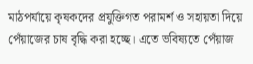মাঠপর্যায়ে কৃষকদের প্রযুক্তিগত পরামর্শ ও সহায়তা দিয়ে পেঁয়াজের চাষ বৃদ্ধি করা হচ্ছে। এতে ভবিষ্যতে পেঁয়াজ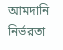আমদানি নির্ভরতা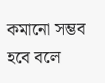কমানো সম্ভব হবে বলে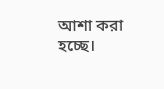আশা করা হচ্ছে।